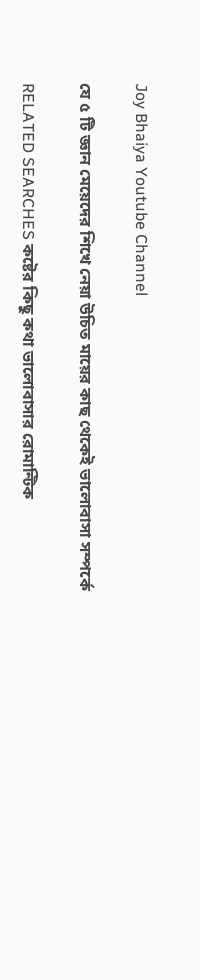Joy Bhaiya Youtube Channel

যে ৫ টি জ্ঞান মেয়েদের শিখে নেয়া উচিত মায়ের কাছ থেকেই ভালোবাসা সম্পর্কে

RELATED SEARCHES কষ্টের কিছু কথা ভালোবাসার রোমান্টিক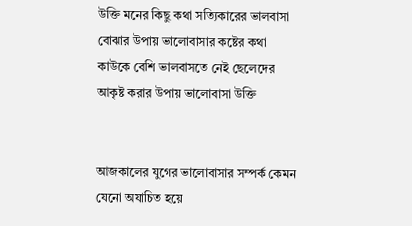উক্তি মনের কিছু কথা সত্যিকারের ভালবাসা বোঝার উপায় ভালোবাসার কষ্টের কথা কাউকে বেশি ভালবাসতে নেই ছেলেদের আকৃষ্ট করার উপায় ভালোবাসা উক্তি


আজকালের যুগের ভালোবাসার সম্পর্ক কেমন যেনো অযাচিত হয়ে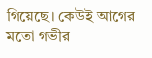গিয়েছে। কেউই আগের মতো গভীর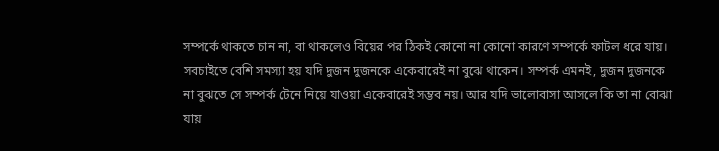সম্পর্কে থাকতে চান না, বা থাকলেও বিয়ের পর ঠিকই কোনো না কোনো কারণে সম্পর্কে ফাটল ধরে যায়। সবচাইতে বেশি সমস্যা হয় যদি দুজন দুজনকে একেবারেই না বুঝে থাকেন। সম্পর্ক এমনই, দুজন দুজনকে না বুঝতে সে সম্পর্ক টেনে নিয়ে যাওয়া একেবারেই সম্ভব নয়। আর যদি ভালোবাসা আসলে কি তা না বোঝা যায়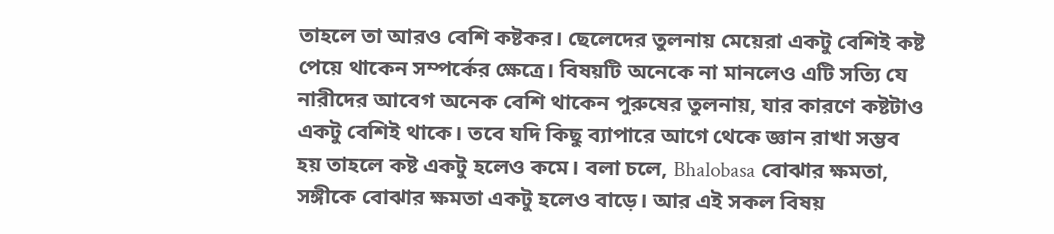তাহলে তা আরও বেশি কষ্টকর। ছেলেদের তুলনায় মেয়েরা একটু বেশিই কষ্ট পেয়ে থাকেন সম্পর্কের ক্ষেত্রে। বিষয়টি অনেকে না মানলেও এটি সত্যি যে নারীদের আবেগ অনেক বেশি থাকেন পুরুষের তুলনায়, যার কারণে কষ্টটাও একটু বেশিই থাকে। তবে যদি কিছু ব্যাপারে আগে থেকে জ্ঞান রাখা সম্ভব হয় তাহলে কষ্ট একটু হলেও কমে। বলা চলে, Bhalobasa বোঝার ক্ষমতা, সঙ্গীকে বোঝার ক্ষমতা একটু হলেও বাড়ে। আর এই সকল বিষয়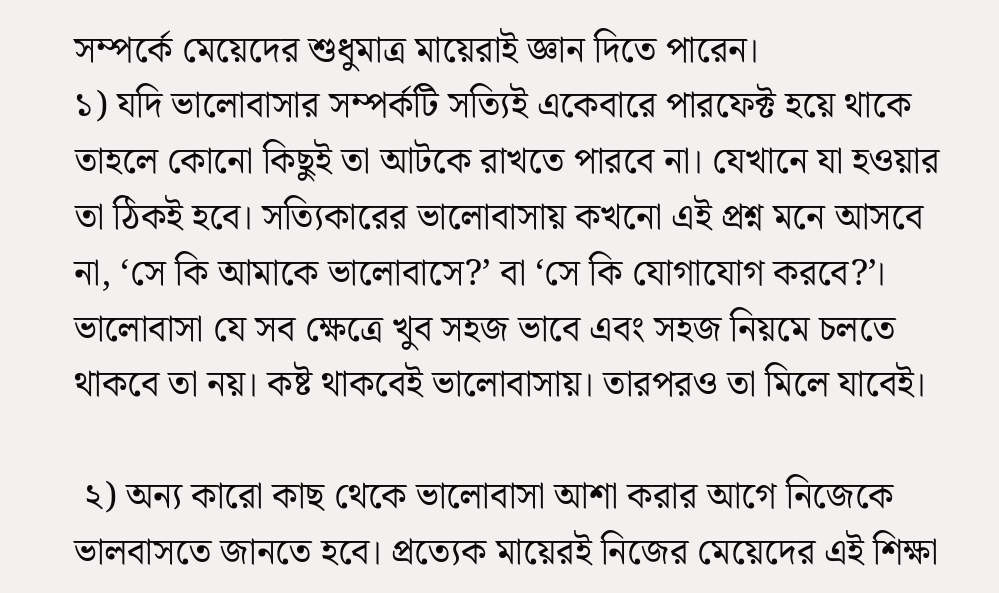সম্পর্কে মেয়েদের শুধুমাত্র মায়েরাই জ্ঞান দিতে পারেন।
১) যদি ভালোবাসার সম্পর্কটি সত্যিই একেবারে পারফেক্ট হয়ে থাকে তাহলে কোনো কিছুই তা আটকে রাখতে পারবে না। যেখানে যা হওয়ার তা ঠিকই হবে। সত্যিকারের ভালোবাসায় কখনো এই প্রশ্ন মনে আসবে না, ‘সে কি আমাকে ভালোবাসে?’ বা ‘সে কি যোগাযোগ করবে?’। ভালোবাসা যে সব ক্ষেত্রে খুব সহজ ভাবে এবং সহজ নিয়মে চলতে থাকবে তা নয়। কষ্ট থাকবেই ভালোবাসায়। তারপরও তা মিলে যাবেই।

 ২) অন্য কারো কাছ থেকে ভালোবাসা আশা করার আগে নিজেকে ভালবাসতে জানতে হবে। প্রত্যেক মায়েরই নিজের মেয়েদের এই শিক্ষা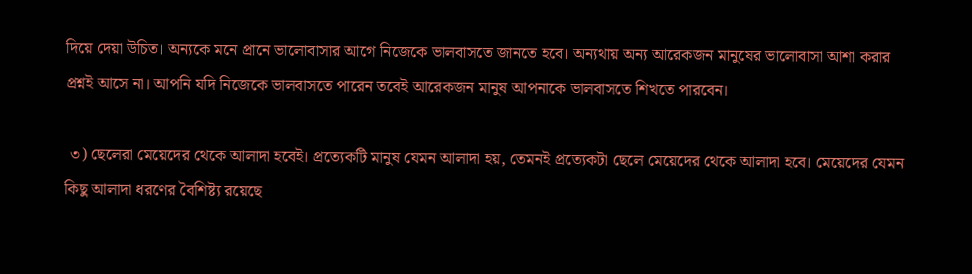দিয়ে দেয়া উচিত। অন্যকে মনে প্রানে ভালোবাসার আগে নিজেকে ভালবাসতে জানতে হবে। অন্যথায় অন্য আরেকজন মানুষের ভালোবাসা আশা করার প্রশ্নই আসে না। আপনি যদি নিজেকে ভালবাসতে পারেন তবেই আরেকজন মানুষ আপনাকে ভালবাসতে শিখতে পারবেন।

 ৩) ছেলেরা মেয়েদের থেকে আলাদা হবেই। প্রত্যেকটি মানুষ যেমন আলাদা হয়, তেমনই প্রত্যেকটা ছেলে মেয়েদের থেকে আলাদা হবে। মেয়েদের যেমন কিছু আলাদা ধরণের বৈশিষ্ট্য রয়েছে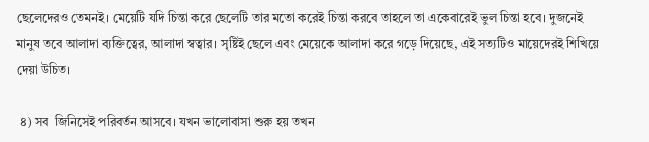ছেলেদেরও তেমনই। মেয়েটি যদি চিন্তা করে ছেলেটি তার মতো করেই চিন্তা করবে তাহলে তা একেবারেই ভুল চিন্তা হবে। দুজনেই মানুষ তবে আলাদা ব্যক্তিত্বের, আলাদা স্বত্বার। সৃষ্টিই ছেলে এবং মেয়েকে আলাদা করে গড়ে দিয়েছে, এই সত্যটিও মায়েদেরই শিখিয়ে দেয়া উচিত।

 ৪) সব  জিনিসেই পরিবর্তন আসবে। যখন ভালোবাসা শুরু হয় তখন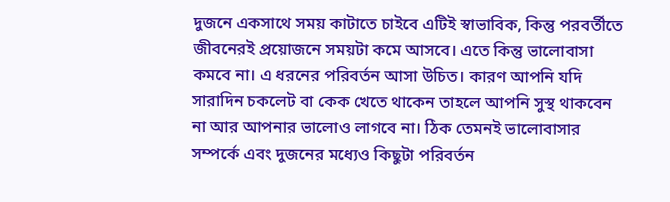দুজনে একসাথে সময় কাটাতে চাইবে এটিই স্বাভাবিক, কিন্তু পরবর্তীতে জীবনেরই প্রয়োজনে সময়টা কমে আসবে। এতে কিন্তু ভালোবাসা কমবে না। এ ধরনের পরিবর্তন আসা উচিত। কারণ আপনি যদি সারাদিন চকলেট বা কেক খেতে থাকেন তাহলে আপনি সুস্থ থাকবেন না আর আপনার ভালোও লাগবে না। ঠিক তেমনই ভালোবাসার সম্পর্কে এবং দুজনের মধ্যেও কিছুটা পরিবর্তন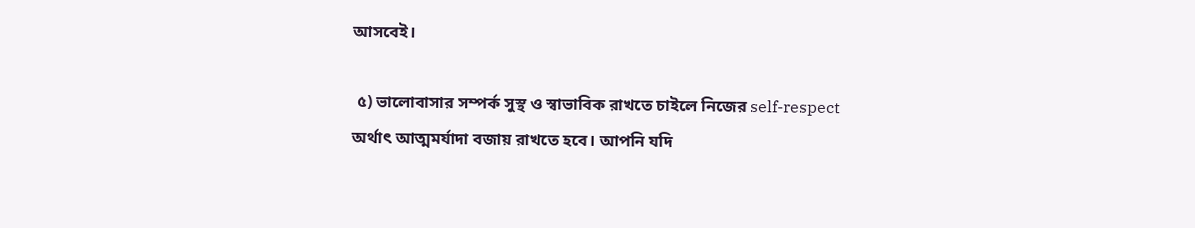আসবেই।

 ৫) ভালোবাসার সম্পর্ক সুস্থ ও স্বাভাবিক রাখতে চাইলে নিজের self-respect অর্থাৎ আত্মমর্যাদা বজায় রাখতে হবে। আপনি যদি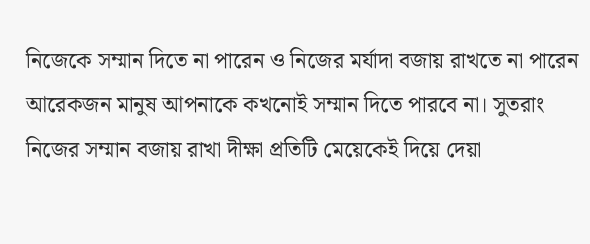নিজেকে সম্মান দিতে না পারেন ও নিজের মর্যাদা বজায় রাখতে না পারেন  আরেকজন মানুষ আপনাকে কখনোই সম্মান দিতে পারবে না। সুতরাং নিজের সম্মান বজায় রাখা দীক্ষা প্রতিটি মেয়েকেই দিয়ে দেয়া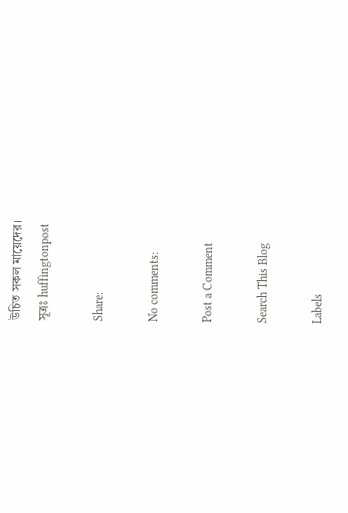উচিত সকল মায়েদের।
সূত্রঃ huffingtonpost

Share:

No comments:

Post a Comment

Search This Blog

Labels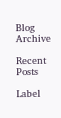Blog Archive

Recent Posts

Label